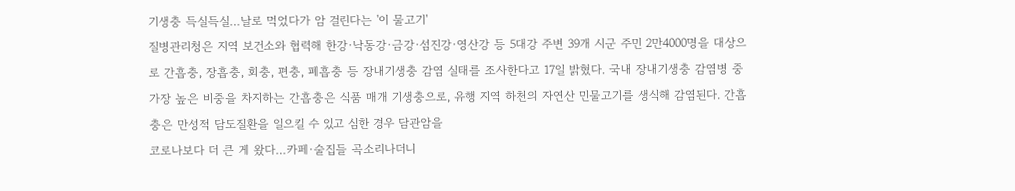기생충 득실득실…날로 먹었다가 암 걸린다는 '이 물고기'
질병관리청은 지역 보건소와 협력해 한강·낙동강·금강·섬진강·영산강 등 5대강 주변 39개 시군 주민 2만4000명을 대상으로 간흡충, 장흡충, 회충, 편충, 폐흡충 등 장내기생충 감염 실태를 조사한다고 17일 밝혔다. 국내 장내기생충 감염병 중 가장 높은 비중을 차지하는 간흡충은 식품 매개 기생충으로, 유행 지역 하천의 자연산 민물고기를 생식해 감염된다. 간흡충은 만성적 담도질환을 일으킬 수 있고 심한 경우 담관암을
코로나보다 더 큰 게 왔다…카페·술집들 곡소리나더니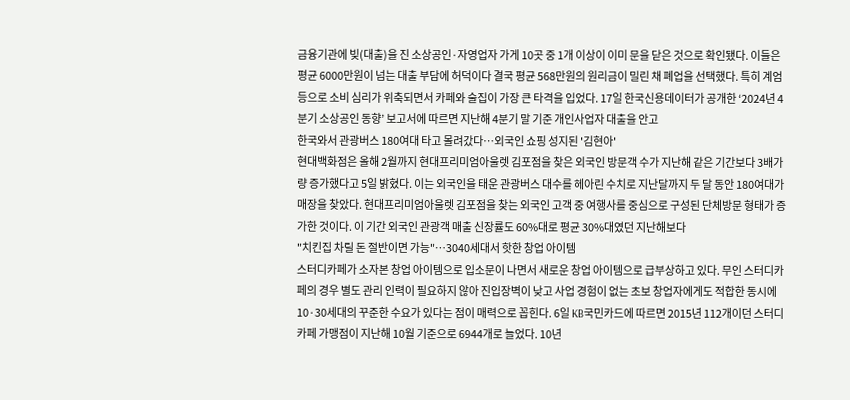금융기관에 빚(대출)을 진 소상공인·자영업자 가게 10곳 중 1개 이상이 이미 문을 닫은 것으로 확인됐다. 이들은 평균 6000만원이 넘는 대출 부담에 허덕이다 결국 평균 568만원의 원리금이 밀린 채 폐업을 선택했다. 특히 계엄 등으로 소비 심리가 위축되면서 카페와 술집이 가장 큰 타격을 입었다. 17일 한국신용데이터가 공개한 ‘2024년 4분기 소상공인 동향’ 보고서에 따르면 지난해 4분기 말 기준 개인사업자 대출을 안고
한국와서 관광버스 180여대 타고 몰려갔다…외국인 쇼핑 성지된 '김현아'
현대백화점은 올해 2월까지 현대프리미엄아울렛 김포점을 찾은 외국인 방문객 수가 지난해 같은 기간보다 3배가량 증가했다고 5일 밝혔다. 이는 외국인을 태운 관광버스 대수를 헤아린 수치로 지난달까지 두 달 동안 180여대가 매장을 찾았다. 현대프리미엄아울렛 김포점을 찾는 외국인 고객 중 여행사를 중심으로 구성된 단체방문 형태가 증가한 것이다. 이 기간 외국인 관광객 매출 신장률도 60%대로 평균 30%대였던 지난해보다
"치킨집 차릴 돈 절반이면 가능"…3040세대서 핫한 창업 아이템
스터디카페가 소자본 창업 아이템으로 입소문이 나면서 새로운 창업 아이템으로 급부상하고 있다. 무인 스터디카페의 경우 별도 관리 인력이 필요하지 않아 진입장벽이 낮고 사업 경험이 없는 초보 창업자에게도 적합한 동시에 10·30세대의 꾸준한 수요가 있다는 점이 매력으로 꼽힌다. 6일 KB국민카드에 따르면 2015년 112개이던 스터디카페 가맹점이 지난해 10월 기준으로 6944개로 늘었다. 10년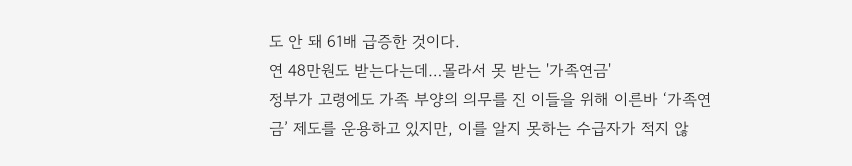도 안 돼 61배 급증한 것이다.
연 48만원도 받는다는데…몰라서 못 받는 '가족연금'
정부가 고령에도 가족 부양의 의무를 진 이들을 위해 이른바 ‘가족연금’ 제도를 운용하고 있지만, 이를 알지 못하는 수급자가 적지 않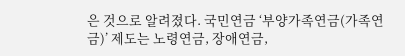은 것으로 알려졌다. 국민연금 ‘부양가족연금(가족연금)’ 제도는 노령연금, 장애연금,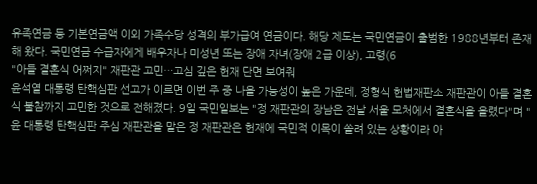유족연금 등 기본연금액 이외 가족수당 성격의 부가급여 연금이다. 해당 제도는 국민연금이 출범한 1988년부터 존재해 왔다. 국민연금 수급자에게 배우자나 미성년 또는 장애 자녀(장애 2급 이상), 고령(6
"아들 결혼식 어쩌지" 재판관 고민…고심 깊은 헌재 단면 보여줘
윤석열 대통령 탄핵심판 선고가 이르면 이번 주 중 나올 가능성이 높은 가운데, 정형식 헌법재판소 재판관이 아들 결혼식 불참까지 고민한 것으로 전해졌다. 9일 국민일보는 "정 재판관의 장남은 전날 서울 모처에서 결혼식을 올렸다"며 "윤 대통령 탄핵심판 주심 재판관을 맡은 정 재판관은 헌재에 국민적 이목이 쏠려 있는 상황이라 아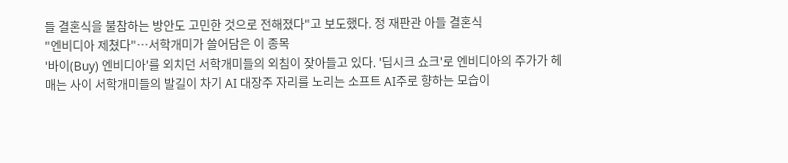들 결혼식을 불참하는 방안도 고민한 것으로 전해졌다"고 보도했다. 정 재판관 아들 결혼식
"엔비디아 제쳤다"…서학개미가 쓸어담은 이 종목
'바이(Buy) 엔비디아'를 외치던 서학개미들의 외침이 잦아들고 있다. '딥시크 쇼크'로 엔비디아의 주가가 헤매는 사이 서학개미들의 발길이 차기 AI 대장주 자리를 노리는 소프트 AI주로 향하는 모습이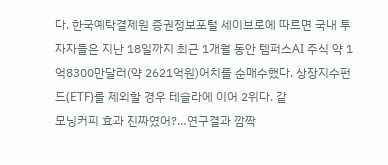다. 한국예탁결제원 증권정보포털 세이브로에 따르면 국내 투자자들은 지난 18일까지 최근 1개월 동안 템퍼스AI 주식 약 1억8300만달러(약 2621억원)어치를 순매수했다. 상장지수펀드(ETF)를 제외할 경우 테슬라에 이어 2위다. 같
모닝커피 효과 진짜였어?…연구결과 깜짝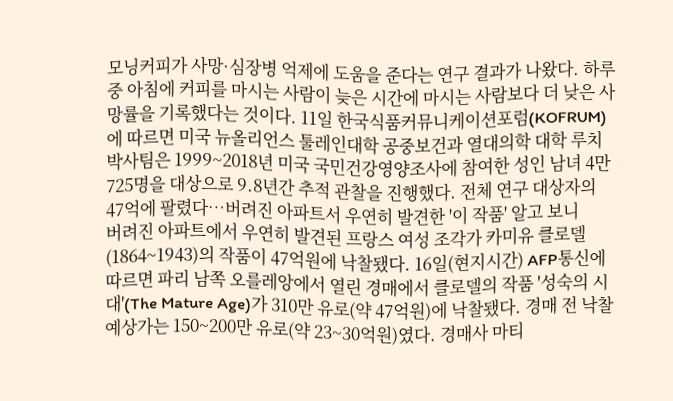모닝커피가 사망·심장병 억제에 도움을 준다는 연구 결과가 나왔다. 하루 중 아침에 커피를 마시는 사람이 늦은 시간에 마시는 사람보다 더 낮은 사망률을 기록했다는 것이다. 11일 한국식품커뮤니케이션포럼(KOFRUM)에 따르면 미국 뉴올리언스 툴레인대학 공중보건과 열대의학 대학 루치 박사팀은 1999~2018년 미국 국민건강영양조사에 참여한 성인 남녀 4만725명을 대상으로 9.8년간 추적 관찰을 진행했다. 전체 연구 대상자의
47억에 팔렸다…버려진 아파트서 우연히 발견한 '이 작품' 알고 보니
버려진 아파트에서 우연히 발견된 프랑스 여성 조각가 카미유 클로델(1864~1943)의 작품이 47억원에 낙찰됐다. 16일(현지시간) AFP통신에 따르면 파리 남쪽 오를레앙에서 열린 경매에서 클로델의 작품 '성숙의 시대'(The Mature Age)가 310만 유로(약 47억원)에 낙찰됐다. 경매 전 낙찰 예상가는 150~200만 유로(약 23~30억원)였다. 경매사 마티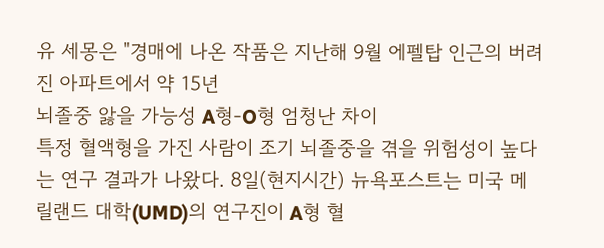유 세몽은 "경매에 나온 작품은 지난해 9월 에펠탑 인근의 버려진 아파트에서 약 15년
뇌졸중 앓을 가능성 A형-O형 엄청난 차이
특정 혈액형을 가진 사람이 조기 뇌졸중을 겪을 위험성이 높다는 연구 결과가 나왔다. 8일(현지시간) 뉴욕포스트는 미국 메릴랜드 대학(UMD)의 연구진이 A형 혈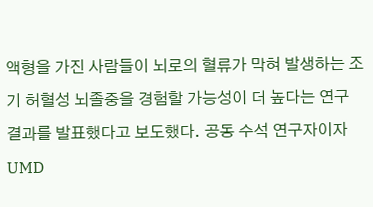액형을 가진 사람들이 뇌로의 혈류가 막혀 발생하는 조기 허혈성 뇌졸중을 경험할 가능성이 더 높다는 연구 결과를 발표했다고 보도했다. 공동 수석 연구자이자 UMD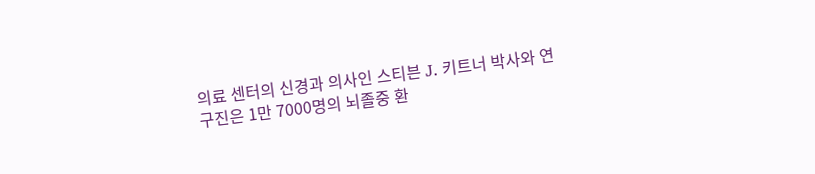의료 센터의 신경과 의사인 스티븐 J. 키트너 박사와 연구진은 1만 7000명의 뇌졸중 환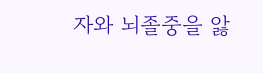자와 뇌졸중을 앓